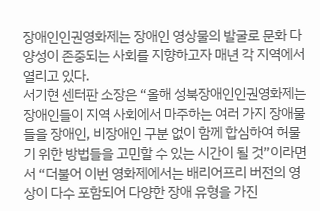장애인인권영화제는 장애인 영상물의 발굴로 문화 다양성이 존중되는 사회를 지향하고자 매년 각 지역에서 열리고 있다.
서기현 센터판 소장은 “올해 성북장애인인권영화제는 장애인들이 지역 사회에서 마주하는 여러 가지 장애물들을 장애인, 비장애인 구분 없이 함께 합심하여 허물기 위한 방법들을 고민할 수 있는 시간이 될 것”이라면서 “더불어 이번 영화제에서는 배리어프리 버전의 영상이 다수 포함되어 다양한 장애 유형을 가진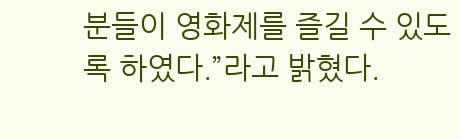분들이 영화제를 즐길 수 있도록 하였다.”라고 밝혔다.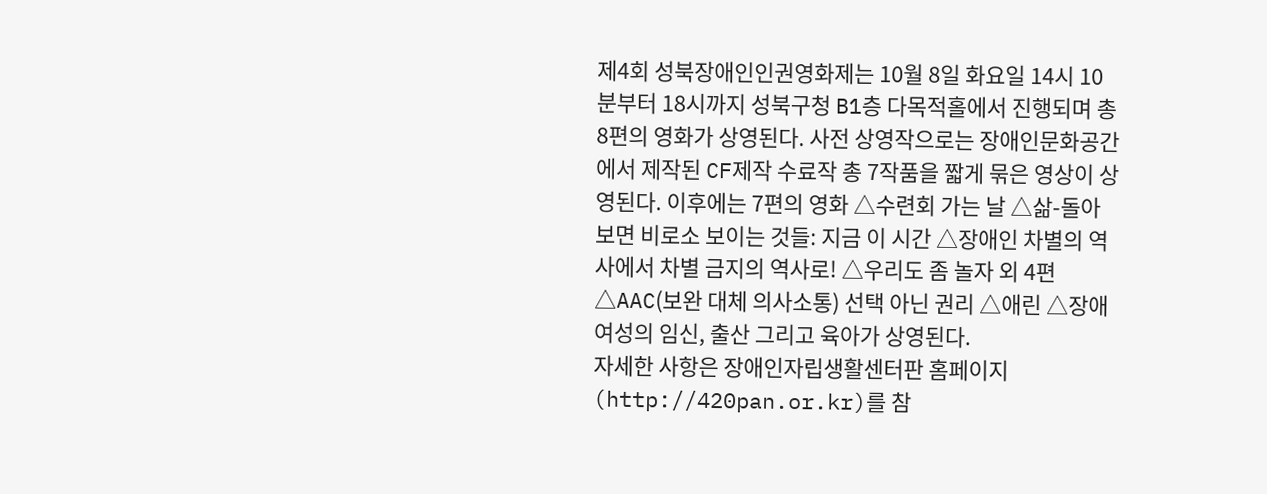제4회 성북장애인인권영화제는 10월 8일 화요일 14시 10분부터 18시까지 성북구청 B1층 다목적홀에서 진행되며 총 8편의 영화가 상영된다. 사전 상영작으로는 장애인문화공간에서 제작된 CF제작 수료작 총 7작품을 짧게 묶은 영상이 상영된다. 이후에는 7편의 영화 △수련회 가는 날 △삶-돌아보면 비로소 보이는 것들: 지금 이 시간 △장애인 차별의 역사에서 차별 금지의 역사로! △우리도 좀 놀자 외 4편 △AAC(보완 대체 의사소통) 선택 아닌 권리 △애린 △장애 여성의 임신, 출산 그리고 육아가 상영된다.
자세한 사항은 장애인자립생활센터판 홈페이지(http://420pan.or.kr)를 참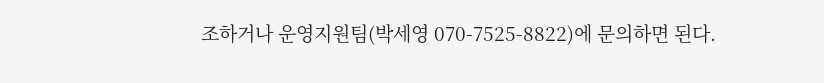조하거나 운영지원팀(박세영 070-7525-8822)에 문의하면 된다.